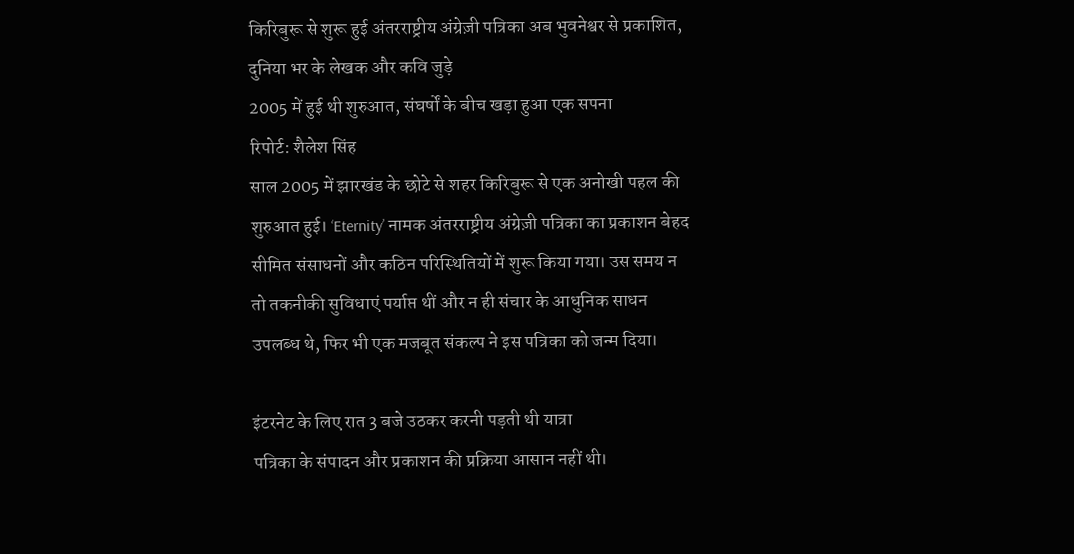किरिबुरू से शुरू हुई अंतरराष्ट्रीय अंग्रेज़ी पत्रिका अब भुवनेश्वर से प्रकाशित, दुनिया भर के लेखक और कवि जुड़े
2005 में हुई थी शुरुआत, संघर्षों के बीच खड़ा हुआ एक सपना
रिपोर्ट: शैलेश सिंह
साल 2005 में झारखंड के छोटे से शहर किरिबुरू से एक अनोखी पहल की शुरुआत हुई। ‘Eternity’ नामक अंतरराष्ट्रीय अंग्रेज़ी पत्रिका का प्रकाशन बेहद सीमित संसाधनों और कठिन परिस्थितियों में शुरू किया गया। उस समय न तो तकनीकी सुविधाएं पर्याप्त थीं और न ही संचार के आधुनिक साधन उपलब्ध थे, फिर भी एक मजबूत संकल्प ने इस पत्रिका को जन्म दिया।

इंटरनेट के लिए रात 3 बजे उठकर करनी पड़ती थी यात्रा
पत्रिका के संपादन और प्रकाशन की प्रक्रिया आसान नहीं थी।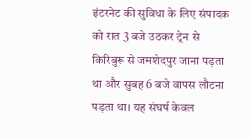इंटरनेट की सुविधा के लिए संपादक को रात 3 बजे उठकर ट्रेन से किरिबुरू से जमशेदपुर जाना पड़ता था और सुबह 6 बजे वापस लौटना पड़ता था। यह संघर्ष केवल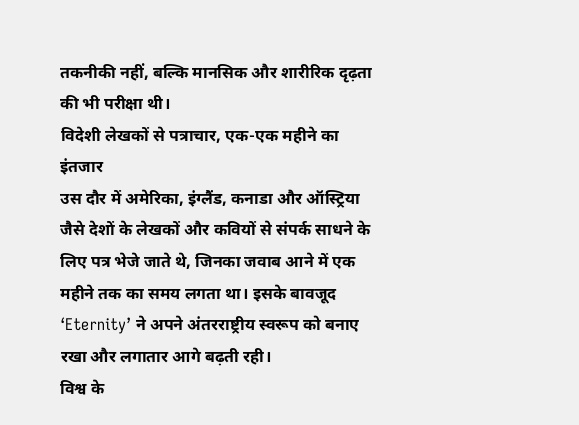तकनीकी नहीं, बल्कि मानसिक और शारीरिक दृढ़ता की भी परीक्षा थी।
विदेशी लेखकों से पत्राचार, एक-एक महीने का इंतजार
उस दौर में अमेरिका, इंग्लैंड, कनाडा और ऑस्ट्रिया जैसे देशों के लेखकों और कवियों से संपर्क साधने के लिए पत्र भेजे जाते थे, जिनका जवाब आने में एक महीने तक का समय लगता था। इसके बावजूद ‘Eternity’ ने अपने अंतरराष्ट्रीय स्वरूप को बनाए रखा और लगातार आगे बढ़ती रही।
विश्व के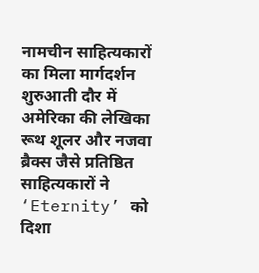नामचीन साहित्यकारों का मिला मार्गदर्शन
शुरुआती दौर में अमेरिका की लेखिका रूथ शूलर और नजवा ब्रैक्स जैसे प्रतिष्ठित साहित्यकारों ने ‘Eternity’ को दिशा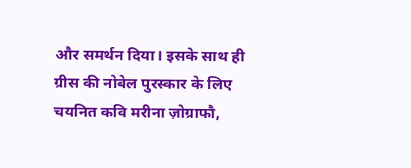और समर्थन दिया। इसके साथ ही ग्रीस की नोबेल पुरस्कार के लिए चयनित कवि मरीना ज़ोग्राफौ,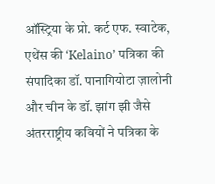ऑस्ट्रिया के प्रो. कर्ट एफ. स्वाटेक, एथेंस की ‘Kelaino’ पत्रिका की संपादिका डॉ. पानागियोटा ज़ालोनी और चीन के डॉ. झांग झी जैसे अंतरराष्ट्रीय कवियों ने पत्रिका के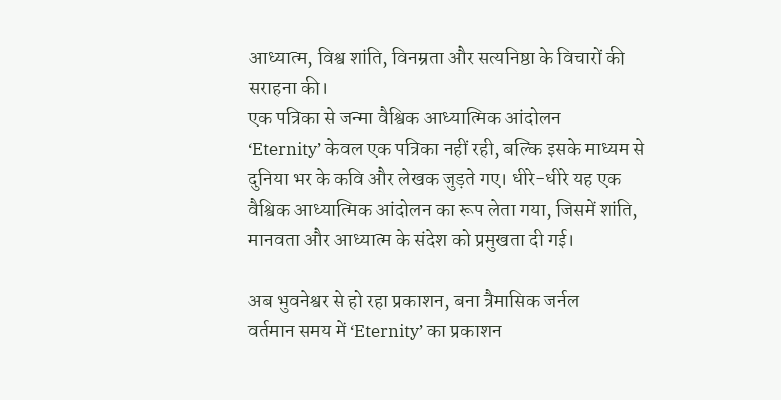आध्यात्म, विश्व शांति, विनम्रता और सत्यनिष्ठा के विचारों की सराहना की।
एक पत्रिका से जन्मा वैश्विक आध्यात्मिक आंदोलन
‘Eternity’ केवल एक पत्रिका नहीं रही, बल्कि इसके माध्यम से दुनिया भर के कवि और लेखक जुड़ते गए। धीरे-धीरे यह एक वैश्विक आध्यात्मिक आंदोलन का रूप लेता गया, जिसमें शांति, मानवता और आध्यात्म के संदेश को प्रमुखता दी गई।

अब भुवनेश्वर से हो रहा प्रकाशन, बना त्रैमासिक जर्नल
वर्तमान समय में ‘Eternity’ का प्रकाशन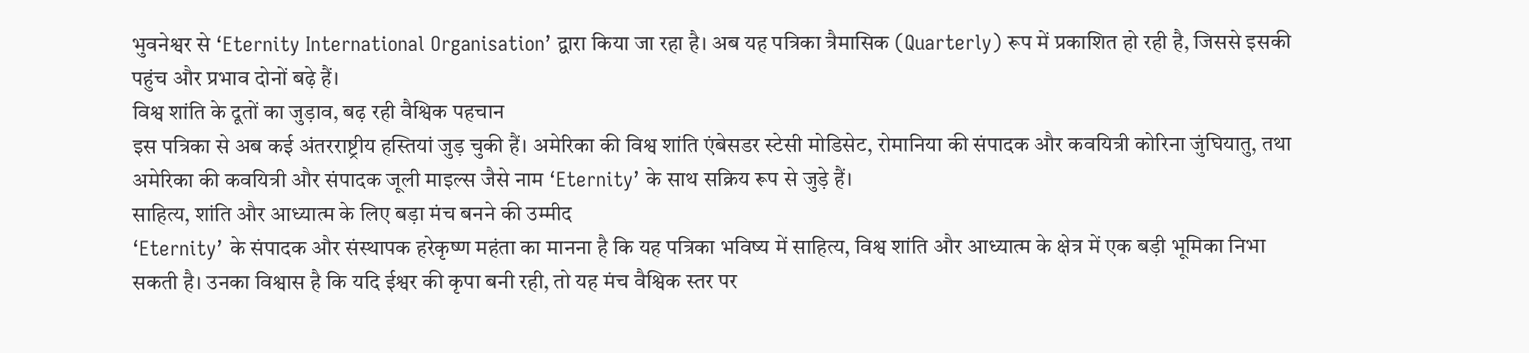भुवनेश्वर से ‘Eternity International Organisation’ द्वारा किया जा रहा है। अब यह पत्रिका त्रैमासिक (Quarterly) रूप में प्रकाशित हो रही है, जिससे इसकी पहुंच और प्रभाव दोनों बढ़े हैं।
विश्व शांति के दूतों का जुड़ाव, बढ़ रही वैश्विक पहचान
इस पत्रिका से अब कई अंतरराष्ट्रीय हस्तियां जुड़ चुकी हैं। अमेरिका की विश्व शांति एंबेसडर स्टेसी मोडिसेट, रोमानिया की संपादक और कवयित्री कोरिना जुंघियातु, तथा अमेरिका की कवयित्री और संपादक जूली माइल्स जैसे नाम ‘Eternity’ के साथ सक्रिय रूप से जुड़े हैं।
साहित्य, शांति और आध्यात्म के लिए बड़ा मंच बनने की उम्मीद
‘Eternity’ के संपादक और संस्थापक हरेकृष्ण महंता का मानना है कि यह पत्रिका भविष्य में साहित्य, विश्व शांति और आध्यात्म के क्षेत्र में एक बड़ी भूमिका निभा सकती है। उनका विश्वास है कि यदि ईश्वर की कृपा बनी रही, तो यह मंच वैश्विक स्तर पर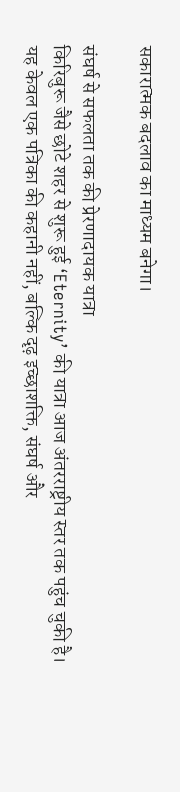सकारात्मक बदलाव का माध्यम बनेगा।

संघर्ष से सफलता तक की प्रेरणादायक यात्रा
किरिबुरू जैसे छोटे शहर से शुरू हुई ‘Eternity’ की यात्रा आज अंतरराष्ट्रीय स्तर तक पहुंच चुकी है। यह केवल एक पत्रिका की कहानी नहीं, बल्कि दृढ़ इच्छाशक्ति, संघर्ष और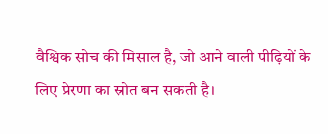वैश्विक सोच की मिसाल है, जो आने वाली पीढ़ियों के लिए प्रेरणा का स्रोत बन सकती है।